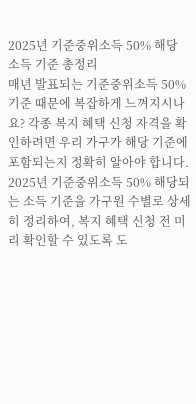2025년 기준중위소득 50% 해당 소득 기준 총정리
매년 발표되는 기준중위소득 50% 기준 때문에 복잡하게 느껴지시나요? 각종 복지 혜택 신청 자격을 확인하려면 우리 가구가 해당 기준에 포함되는지 정확히 알아야 합니다. 2025년 기준중위소득 50% 해당되는 소득 기준을 가구원 수별로 상세히 정리하여, 복지 혜택 신청 전 미리 확인할 수 있도록 도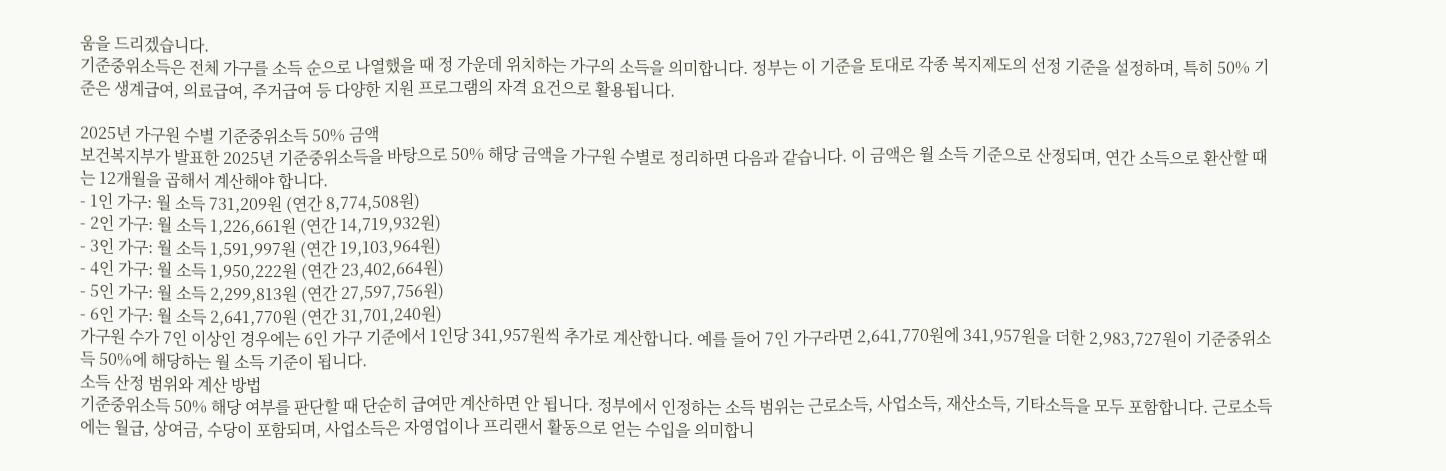움을 드리겠습니다.
기준중위소득은 전체 가구를 소득 순으로 나열했을 때 정 가운데 위치하는 가구의 소득을 의미합니다. 정부는 이 기준을 토대로 각종 복지제도의 선정 기준을 설정하며, 특히 50% 기준은 생계급여, 의료급여, 주거급여 등 다양한 지원 프로그램의 자격 요건으로 활용됩니다.

2025년 가구원 수별 기준중위소득 50% 금액
보건복지부가 발표한 2025년 기준중위소득을 바탕으로 50% 해당 금액을 가구원 수별로 정리하면 다음과 같습니다. 이 금액은 월 소득 기준으로 산정되며, 연간 소득으로 환산할 때는 12개월을 곱해서 계산해야 합니다.
- 1인 가구: 월 소득 731,209원 (연간 8,774,508원)
- 2인 가구: 월 소득 1,226,661원 (연간 14,719,932원)
- 3인 가구: 월 소득 1,591,997원 (연간 19,103,964원)
- 4인 가구: 월 소득 1,950,222원 (연간 23,402,664원)
- 5인 가구: 월 소득 2,299,813원 (연간 27,597,756원)
- 6인 가구: 월 소득 2,641,770원 (연간 31,701,240원)
가구원 수가 7인 이상인 경우에는 6인 가구 기준에서 1인당 341,957원씩 추가로 계산합니다. 예를 들어 7인 가구라면 2,641,770원에 341,957원을 더한 2,983,727원이 기준중위소득 50%에 해당하는 월 소득 기준이 됩니다.
소득 산정 범위와 계산 방법
기준중위소득 50% 해당 여부를 판단할 때 단순히 급여만 계산하면 안 됩니다. 정부에서 인정하는 소득 범위는 근로소득, 사업소득, 재산소득, 기타소득을 모두 포함합니다. 근로소득에는 월급, 상여금, 수당이 포함되며, 사업소득은 자영업이나 프리랜서 활동으로 얻는 수입을 의미합니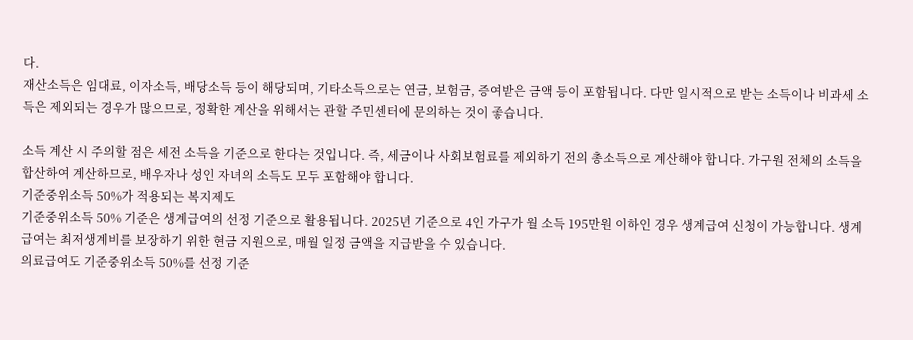다.
재산소득은 임대료, 이자소득, 배당소득 등이 해당되며, 기타소득으로는 연금, 보험금, 증여받은 금액 등이 포함됩니다. 다만 일시적으로 받는 소득이나 비과세 소득은 제외되는 경우가 많으므로, 정확한 계산을 위해서는 관할 주민센터에 문의하는 것이 좋습니다.

소득 계산 시 주의할 점은 세전 소득을 기준으로 한다는 것입니다. 즉, 세금이나 사회보험료를 제외하기 전의 총소득으로 계산해야 합니다. 가구원 전체의 소득을 합산하여 계산하므로, 배우자나 성인 자녀의 소득도 모두 포함해야 합니다.
기준중위소득 50%가 적용되는 복지제도
기준중위소득 50% 기준은 생계급여의 선정 기준으로 활용됩니다. 2025년 기준으로 4인 가구가 월 소득 195만원 이하인 경우 생계급여 신청이 가능합니다. 생계급여는 최저생계비를 보장하기 위한 현금 지원으로, 매월 일정 금액을 지급받을 수 있습니다.
의료급여도 기준중위소득 50%를 선정 기준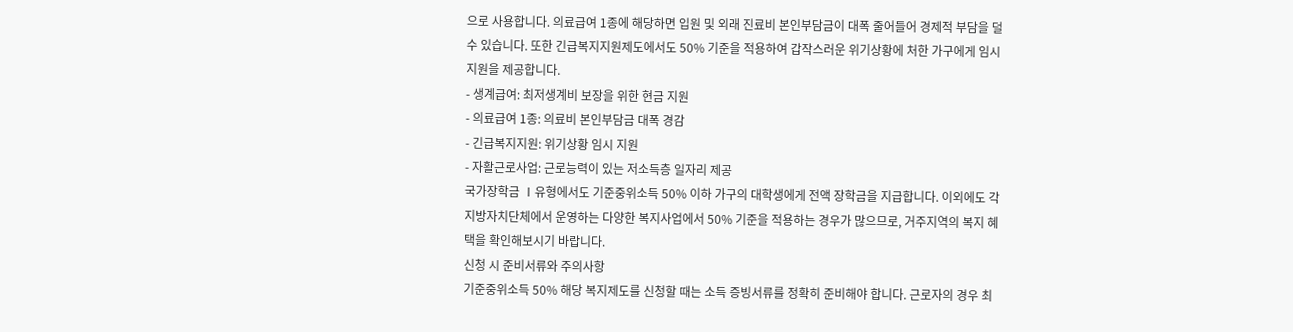으로 사용합니다. 의료급여 1종에 해당하면 입원 및 외래 진료비 본인부담금이 대폭 줄어들어 경제적 부담을 덜 수 있습니다. 또한 긴급복지지원제도에서도 50% 기준을 적용하여 갑작스러운 위기상황에 처한 가구에게 임시 지원을 제공합니다.
- 생계급여: 최저생계비 보장을 위한 현금 지원
- 의료급여 1종: 의료비 본인부담금 대폭 경감
- 긴급복지지원: 위기상황 임시 지원
- 자활근로사업: 근로능력이 있는 저소득층 일자리 제공
국가장학금 Ⅰ유형에서도 기준중위소득 50% 이하 가구의 대학생에게 전액 장학금을 지급합니다. 이외에도 각 지방자치단체에서 운영하는 다양한 복지사업에서 50% 기준을 적용하는 경우가 많으므로, 거주지역의 복지 혜택을 확인해보시기 바랍니다.
신청 시 준비서류와 주의사항
기준중위소득 50% 해당 복지제도를 신청할 때는 소득 증빙서류를 정확히 준비해야 합니다. 근로자의 경우 최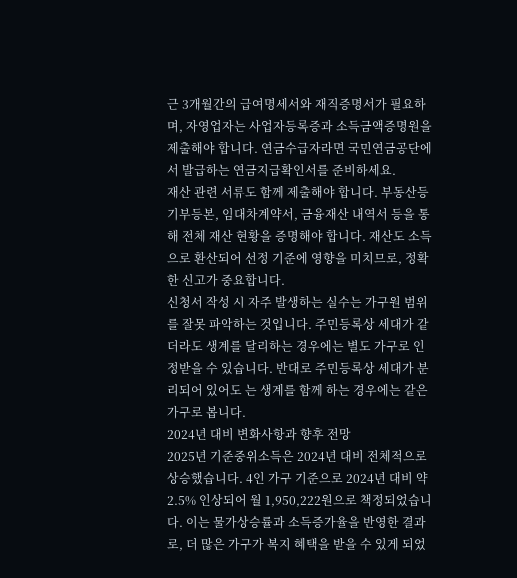근 3개월간의 급여명세서와 재직증명서가 필요하며, 자영업자는 사업자등록증과 소득금액증명원을 제출해야 합니다. 연금수급자라면 국민연금공단에서 발급하는 연금지급확인서를 준비하세요.
재산 관련 서류도 함께 제출해야 합니다. 부동산등기부등본, 임대차계약서, 금융재산 내역서 등을 통해 전체 재산 현황을 증명해야 합니다. 재산도 소득으로 환산되어 선정 기준에 영향을 미치므로, 정확한 신고가 중요합니다.
신청서 작성 시 자주 발생하는 실수는 가구원 범위를 잘못 파악하는 것입니다. 주민등록상 세대가 같더라도 생계를 달리하는 경우에는 별도 가구로 인정받을 수 있습니다. 반대로 주민등록상 세대가 분리되어 있어도 는 생계를 함께 하는 경우에는 같은 가구로 봅니다.
2024년 대비 변화사항과 향후 전망
2025년 기준중위소득은 2024년 대비 전체적으로 상승했습니다. 4인 가구 기준으로 2024년 대비 약 2.5% 인상되어 월 1,950,222원으로 책정되었습니다. 이는 물가상승률과 소득증가율을 반영한 결과로, 더 많은 가구가 복지 혜택을 받을 수 있게 되었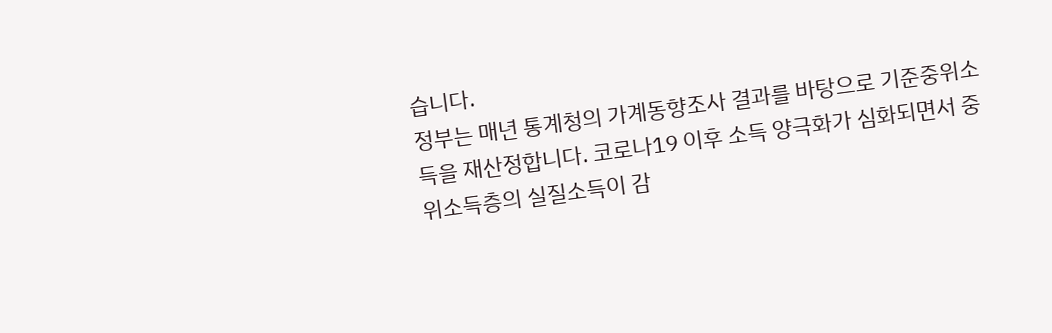습니다.
정부는 매년 통계청의 가계동향조사 결과를 바탕으로 기준중위소득을 재산정합니다. 코로나19 이후 소득 양극화가 심화되면서 중위소득층의 실질소득이 감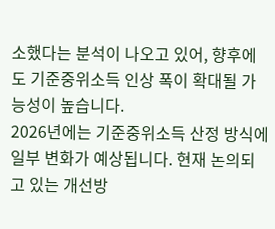소했다는 분석이 나오고 있어, 향후에도 기준중위소득 인상 폭이 확대될 가능성이 높습니다.
2026년에는 기준중위소득 산정 방식에 일부 변화가 예상됩니다. 현재 논의되고 있는 개선방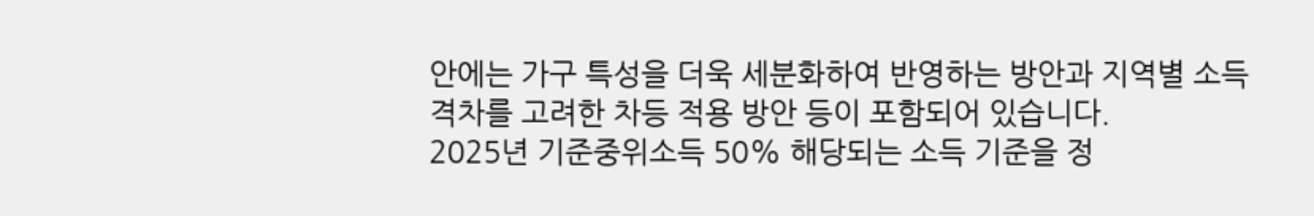안에는 가구 특성을 더욱 세분화하여 반영하는 방안과 지역별 소득 격차를 고려한 차등 적용 방안 등이 포함되어 있습니다.
2025년 기준중위소득 50% 해당되는 소득 기준을 정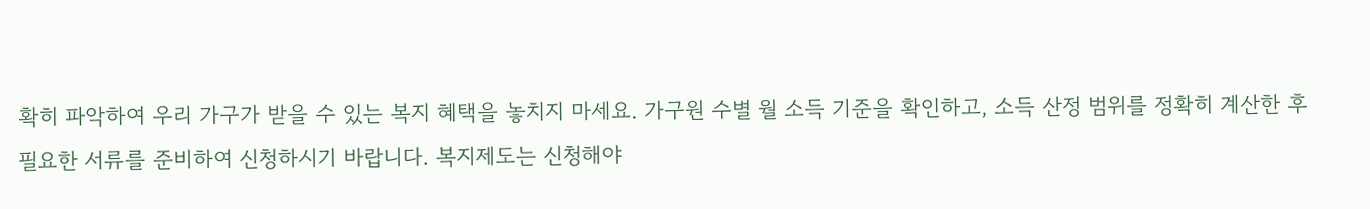확히 파악하여 우리 가구가 받을 수 있는 복지 혜택을 놓치지 마세요. 가구원 수별 월 소득 기준을 확인하고, 소득 산정 범위를 정확히 계산한 후 필요한 서류를 준비하여 신청하시기 바랍니다. 복지제도는 신청해야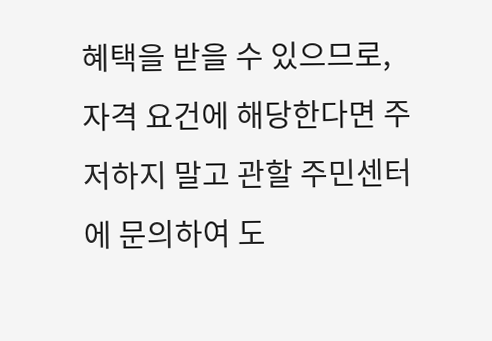혜택을 받을 수 있으므로, 자격 요건에 해당한다면 주저하지 말고 관할 주민센터에 문의하여 도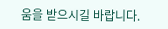움을 받으시길 바랍니다.